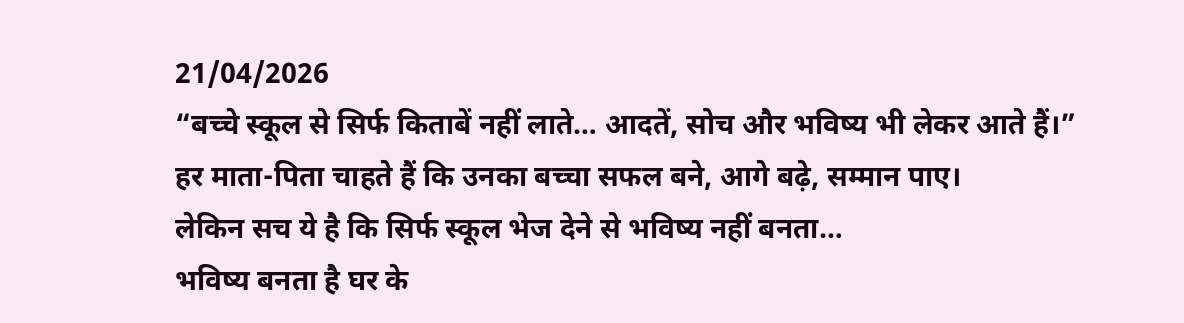21/04/2026
“बच्चे स्कूल से सिर्फ किताबें नहीं लाते… आदतें, सोच और भविष्य भी लेकर आते हैं।”
हर माता-पिता चाहते हैं कि उनका बच्चा सफल बने, आगे बढ़े, सम्मान पाए।
लेकिन सच ये है कि सिर्फ स्कूल भेज देने से भविष्य नहीं बनता…
भविष्य बनता है घर के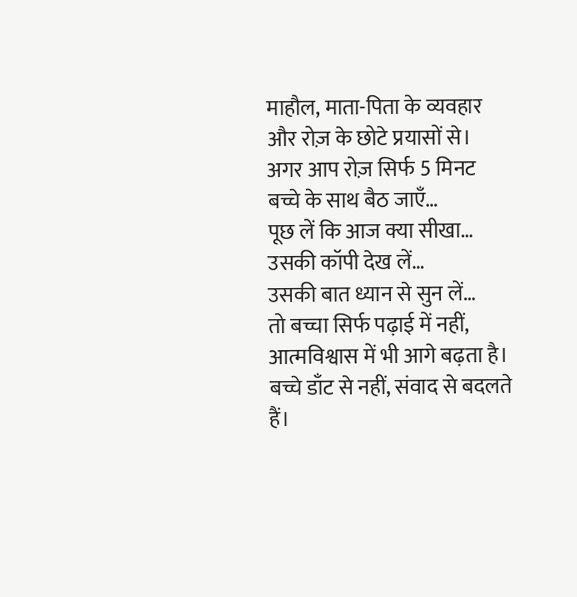माहौल, माता-पिता के व्यवहार और रोज़ के छोटे प्रयासों से।
अगर आप रोज़ सिर्फ 5 मिनट बच्चे के साथ बैठ जाएँ…
पूछ लें कि आज क्या सीखा…
उसकी कॉपी देख लें…
उसकी बात ध्यान से सुन लें…
तो बच्चा सिर्फ पढ़ाई में नहीं, आत्मविश्वास में भी आगे बढ़ता है।
बच्चे डाँट से नहीं, संवाद से बदलते हैं।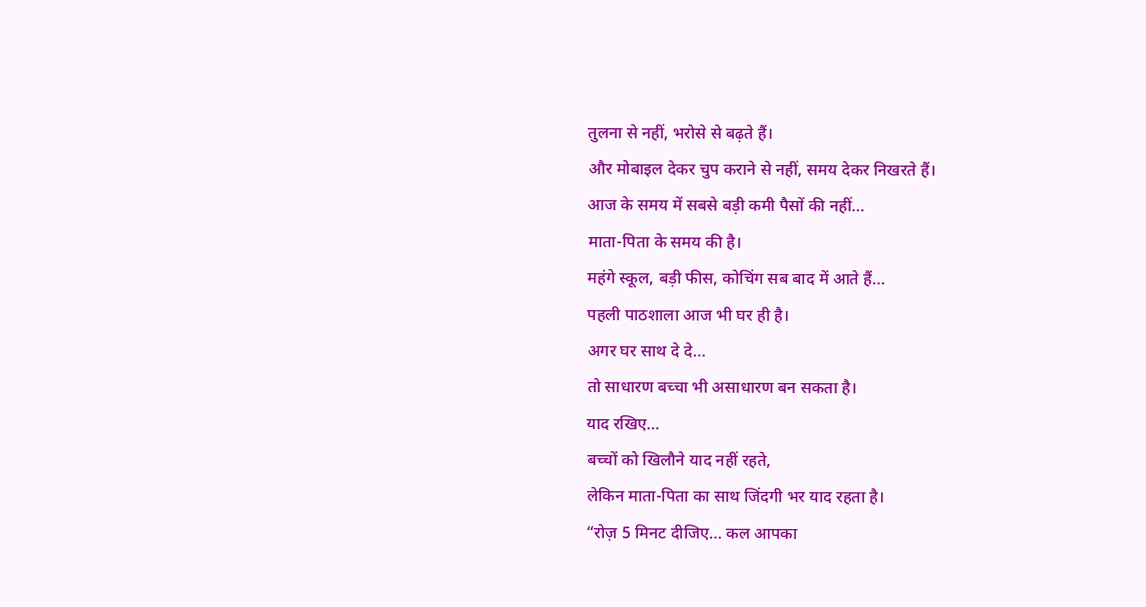तुलना से नहीं, भरोसे से बढ़ते हैं।
और मोबाइल देकर चुप कराने से नहीं, समय देकर निखरते हैं।
आज के समय में सबसे बड़ी कमी पैसों की नहीं…
माता-पिता के समय की है।
महंगे स्कूल, बड़ी फीस, कोचिंग सब बाद में आते हैं…
पहली पाठशाला आज भी घर ही है।
अगर घर साथ दे दे…
तो साधारण बच्चा भी असाधारण बन सकता है।
याद रखिए…
बच्चों को खिलौने याद नहीं रहते,
लेकिन माता-पिता का साथ जिंदगी भर याद रहता है।
“रोज़ 5 मिनट दीजिए… कल आपका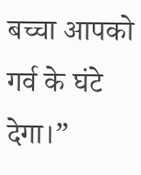बच्चा आपको गर्व के घंटे देगा।”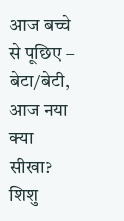आज बच्चे से पूछिए – बेटा/बेटी, आज नया क्या सीखा?
शिशु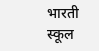भारती स्कूल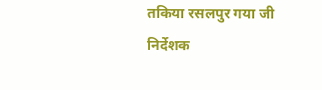तकिया रसलपुर गया जी
निर्देशक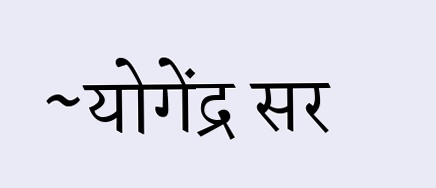~योगेंद्र सर